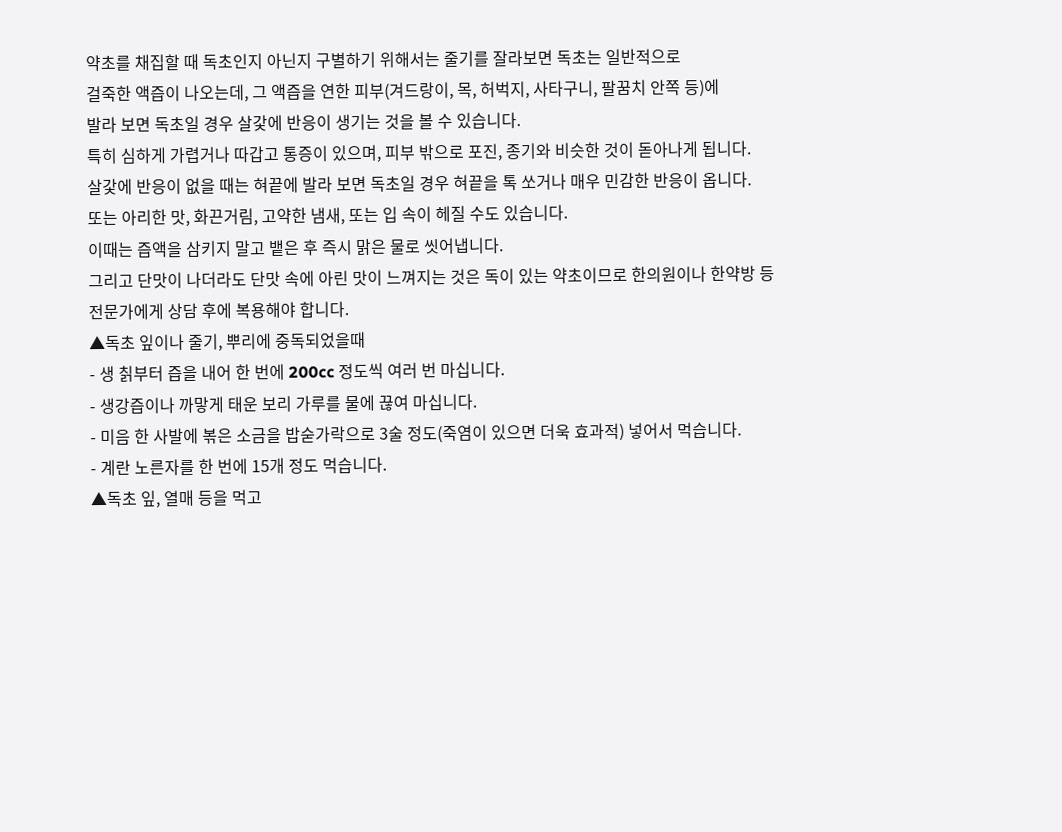약초를 채집할 때 독초인지 아닌지 구별하기 위해서는 줄기를 잘라보면 독초는 일반적으로
걸죽한 액즙이 나오는데, 그 액즙을 연한 피부(겨드랑이, 목, 허벅지, 사타구니, 팔꿈치 안쪽 등)에
발라 보면 독초일 경우 살갗에 반응이 생기는 것을 볼 수 있습니다.
특히 심하게 가렵거나 따갑고 통증이 있으며, 피부 밖으로 포진, 종기와 비슷한 것이 돋아나게 됩니다.
살갗에 반응이 없을 때는 혀끝에 발라 보면 독초일 경우 혀끝을 톡 쏘거나 매우 민감한 반응이 옵니다.
또는 아리한 맛, 화끈거림, 고약한 냄새, 또는 입 속이 헤질 수도 있습니다.
이때는 즙액을 삼키지 말고 뱉은 후 즉시 맑은 물로 씻어냅니다.
그리고 단맛이 나더라도 단맛 속에 아린 맛이 느껴지는 것은 독이 있는 약초이므로 한의원이나 한약방 등
전문가에게 상담 후에 복용해야 합니다.
▲독초 잎이나 줄기, 뿌리에 중독되었을때
- 생 칡부터 즙을 내어 한 번에 200cc 정도씩 여러 번 마십니다.
- 생강즙이나 까맣게 태운 보리 가루를 물에 끊여 마십니다.
- 미음 한 사발에 볶은 소금을 밥숟가락으로 3술 정도(죽염이 있으면 더욱 효과적) 넣어서 먹습니다.
- 계란 노른자를 한 번에 15개 정도 먹습니다.
▲독초 잎, 열매 등을 먹고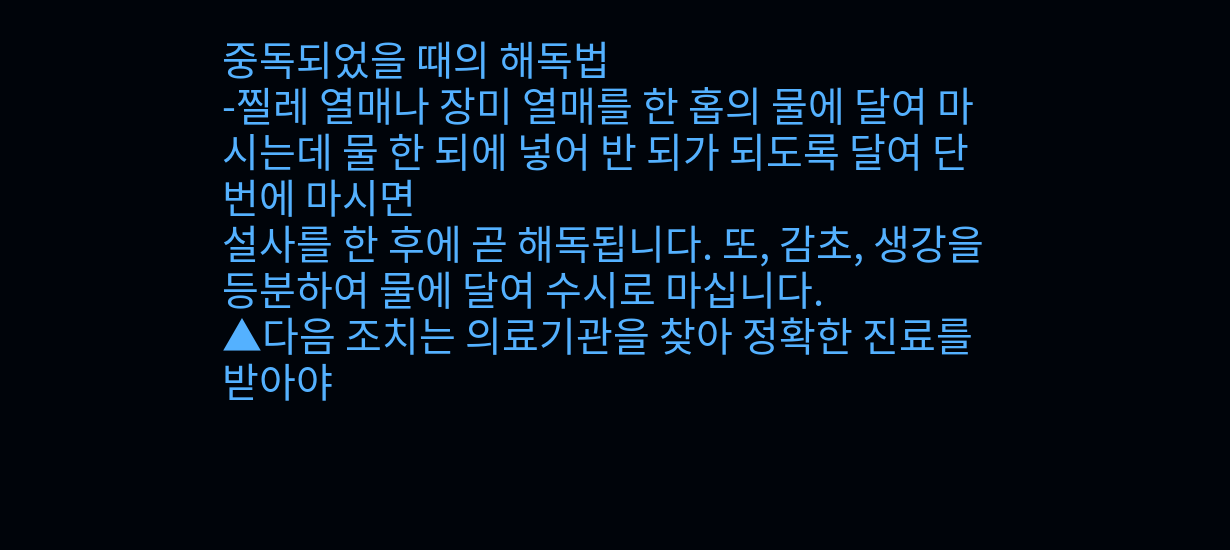중독되었을 때의 해독법
-찔레 열매나 장미 열매를 한 홉의 물에 달여 마시는데 물 한 되에 넣어 반 되가 되도록 달여 단번에 마시면
설사를 한 후에 곧 해독됩니다. 또, 감초, 생강을 등분하여 물에 달여 수시로 마십니다.
▲다음 조치는 의료기관을 찾아 정확한 진료를 받아야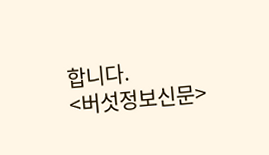합니다.
<버섯정보신문>